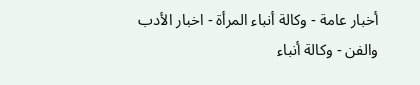أخبار عامة - وكالة أنباء المرأة - اخبار الأدب والفن - وكالة أنباء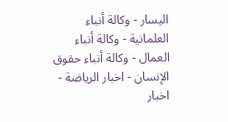اليسار - وكالة أنباء العلمانية - وكالة أنباء العمال - وكالة أنباء حقوق الإنسان - اخبار الرياضة - اخبار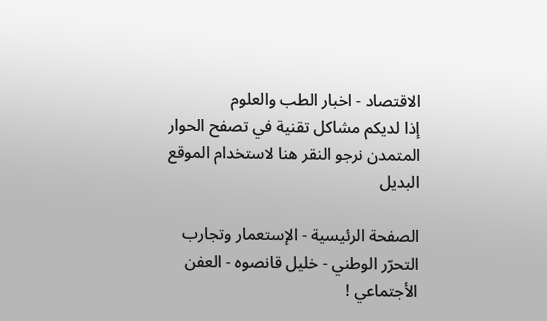الاقتصاد - اخبار الطب والعلوم
إذا لديكم مشاكل تقنية في تصفح الحوار المتمدن نرجو النقر هنا لاستخدام الموقع البديل

الصفحة الرئيسية - الإستعمار وتجارب التحرّر الوطني - خليل قانصوه - العفن الأجتماعي !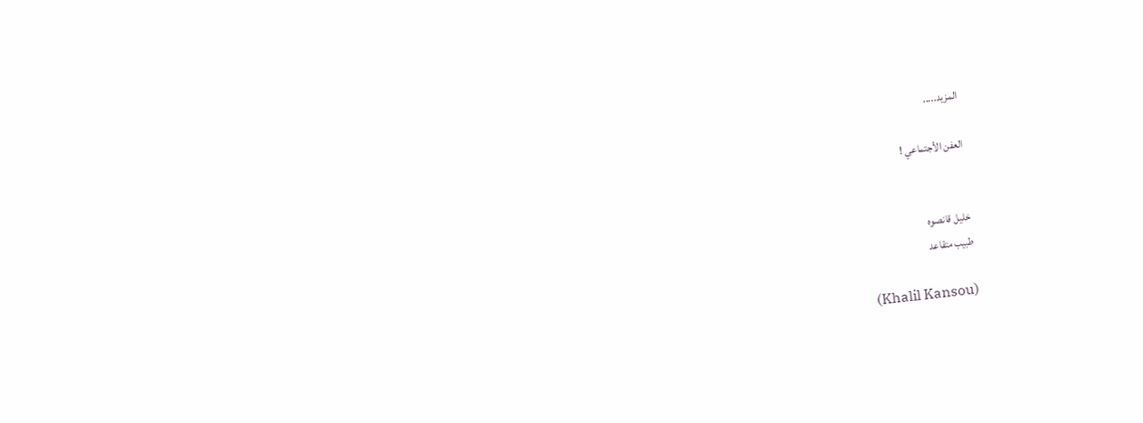المزيد.....

العفن الأجتماعي !


خليل قانصوه
طبيب متقاعد

(Khalil Kansou)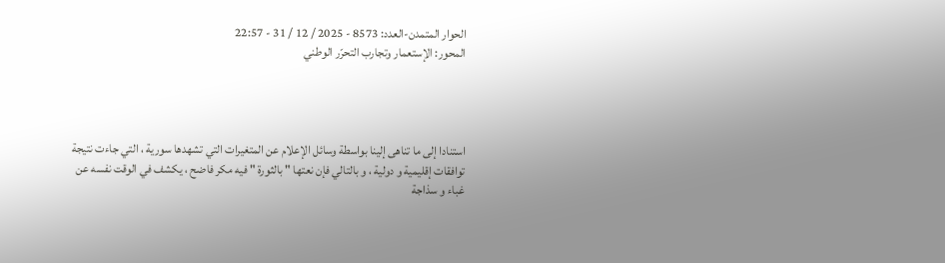الحوار المتمدن-العدد: 8573 - 2025 / 12 / 31 - 22:57
المحور: الإستعمار وتجارب التحرّر الوطني




استنادا إلى ما تناهى إلينا بواسطة وسائل الإعلام عن المتغيرات التي تشهدها سورية ، التي جاءت نتيجة توافقات إقليمية و دولية ، و بالتالي فإن نعتها " بالثورة " فيه مكر فاضح ، يكشف في الوقت نفسه عن غباء و سذاجة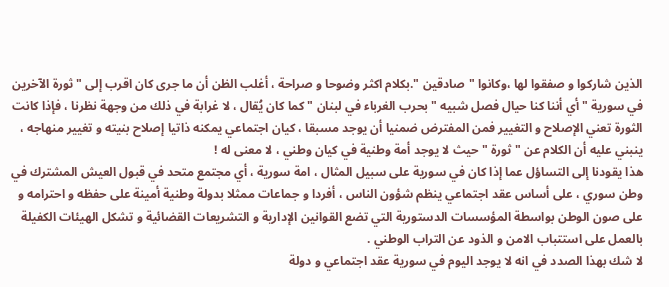الذين شاركوا و صفقوا لها ،وكانوا "صادقين ".بكلام اكثر وضوحا و صراحة ، أغلب الظن أن ما جرى كان اقرب إلى " ثورة الآخرين في سورية " أي أننا كنا حيال فصل شبيه " بحرب الغرباء في لبنان " كما كان يُقال ، لا غرابة في ذلك من وجهة نظرنا ، فإذا كانت الثورة تعني الإصلاح و التغيير فمن المفترض ضمنيا أن يوجد مسبقا ، كيان اجتماعي يمكنه ذاتيا إصلاح بنيته و تغيير منهاجه ، ينبني عليه أن الكلام عن " ثورة " حيث لا يوجد أمة وطنية في كيان وطني ، لا معنى له !
هذا يقودنا إلى التساؤل عما إذا كان في سورية على سبيل المثال ، امة سورية ، أي مجتمع متحد في قبول العيش المشترك في وطن سوري ، على أساس عقد اجتماعي ينظم شؤون الناس ، أفردا و جماعات ممثلا بدولة وطنية أمينة على حفظه و احترامه و على صون الوطن بواسطة المؤسسات الدستورية التي تضع القوانين الإدارية و التشريعات القضائية و تشكل الهيئات الكفيلة بالعمل على استتباب الامن و الذود عن التراب الوطني .
لا شك بهذا الصدد في انه لا يوجد اليوم في سورية عقد اجتماعي و دولة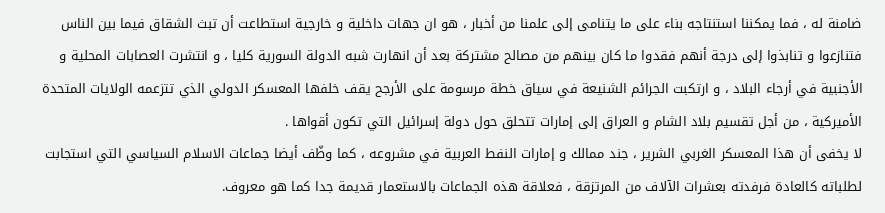ضامنة له ، فما يمكننا استنتاجه بناء على ما يتنامى إلى علمنا من أخبار ، هو ان جهات داخلية و خارجية استطاعت أن تبث الشقاق فيما بين الناس فتنازعوا و تنابذوا إلى درجة أنهم فقدوا ما كان بينهم من مصالح مشتركة بعد أن انهارت شبه الدولة السورية كليا ، و انتشرت العصابات المحلية و الأجنبية في أرجاء البلاد ، و ارتكبت الجرائم الشنيعة في سياق خطة مرسومة على الأرجح يقف خلفها المعسكر الدولي الذي تتزعمه الولايات المتحدة الأميركية ، من أجل تقسيم بلاد الشام و العراق إلى إمارات تتحلق حول دولة إسرائيل التي تكون أقواها .
لا يخفى أن هذا المعسكر الغربي الشرير ، جند ممالك و إمارات النفط العربية في مشروعه ، كما وظّف أيضا جماعات الاسلام السياسي التي استجابت لطلباته كالعادة فرفدته بعشرات الآلاف من المرتزقة ، فعلاقة هذه الجماعات بالاستعمار قديمة جدا كما هو معروف.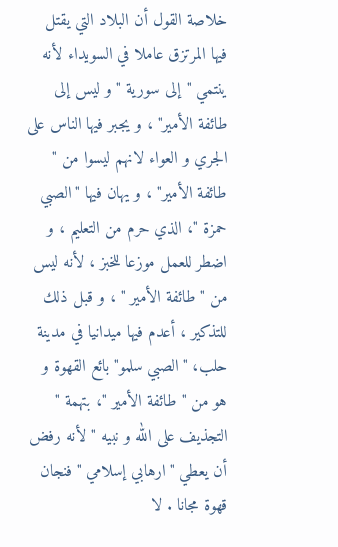خلاصة القول أن البلاد التي يقتل فيها المرتزق عاملا في السويداء لأنه ينتمي "إلى سورية "و ليس إلى طائفة الأمير" ، و يجبر فيها الناس على الجري و العواء لانهم ليسوا من " طائفة الأمير" ، و يهان فيها "الصبي حمزة "، الذي حرم من التعليم ، و اضطر للعمل موزعا للخبز ، لأنه ليس من " طائفة الأمير " ، و قبل ذلك للتذكير ، أعدم فيها ميدانيا في مدينة حلب، "الصبي سلمو" بائع القهوة و هو من " طائفة الأمير "، بتهمة " التجذيف على الله و نبيه " لأنه رفض أن يعطي "ارهابي إسلامي " فنجان قهوة مجانا . لا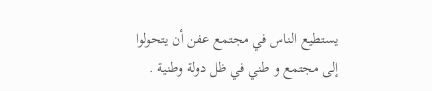يستطيع الناس في مجتمع عفن أن يتحولوا إلى مجتمع و طني في ظل دولة وطنية .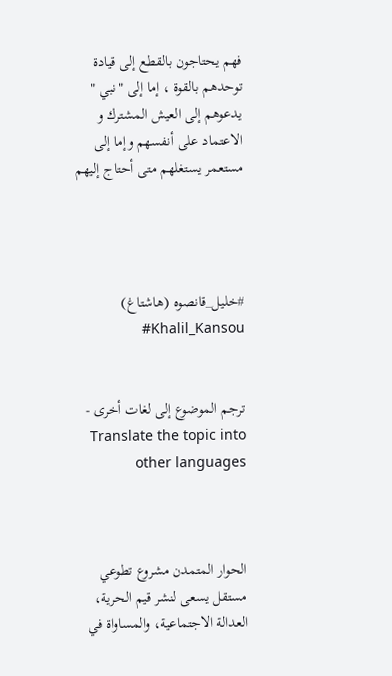فهم يحتاجون بالقطع إلى قيادة توحدهم بالقوة ، إما إلى "نبي " يدعوهم إلى العيش المشترك و الاعتماد على أنفسهم وإما إلى مستعمر يستغلهم متى أحتاج إليهم




#خليل_قانصوه (هاشتاغ)       Khalil_Kansou#


ترجم الموضوع إلى لغات أخرى - Translate the topic into other languages



الحوار المتمدن مشروع تطوعي مستقل يسعى لنشر قيم الحرية، العدالة الاجتماعية، والمساواة في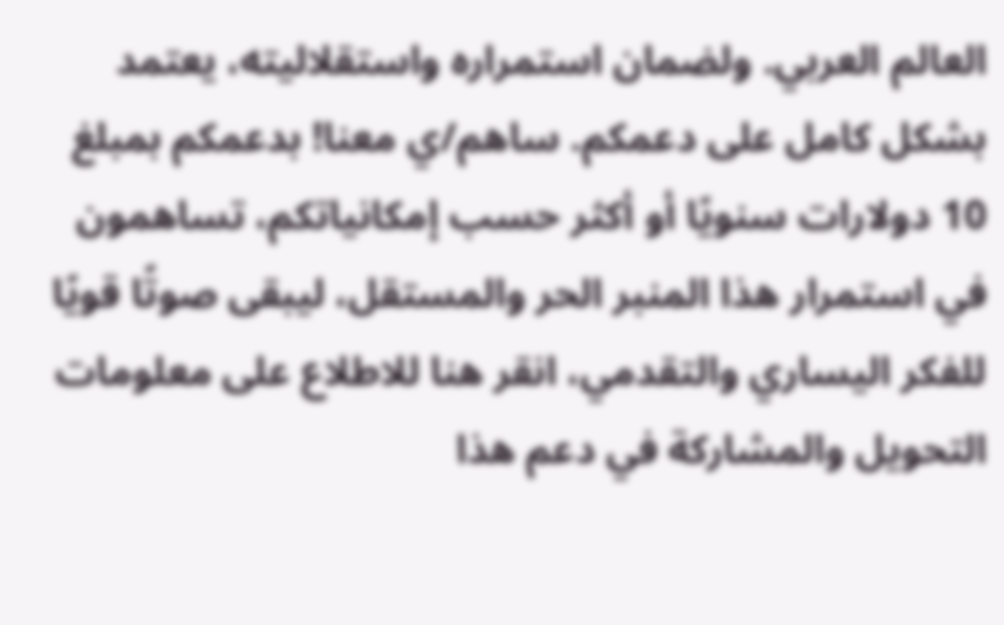العالم العربي. ولضمان استمراره واستقلاليته، يعتمد بشكل كامل على دعمكم. ساهم/ي معنا! بدعمكم بمبلغ 10 دولارات سنويًا أو أكثر حسب إمكانياتكم، تساهمون في استمرار هذا المنبر الحر والمستقل، ليبقى صوتًا قويًا للفكر اليساري والتقدمي، انقر هنا للاطلاع على معلومات التحويل والمشاركة في دعم هذا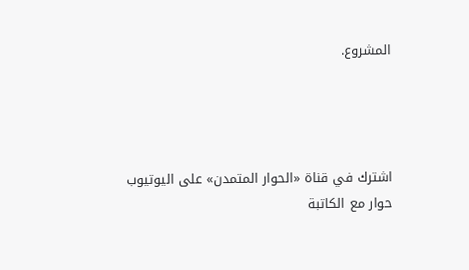المشروع.




اشترك في قناة «الحوار المتمدن» على اليوتيوب
حوار مع الكاتبة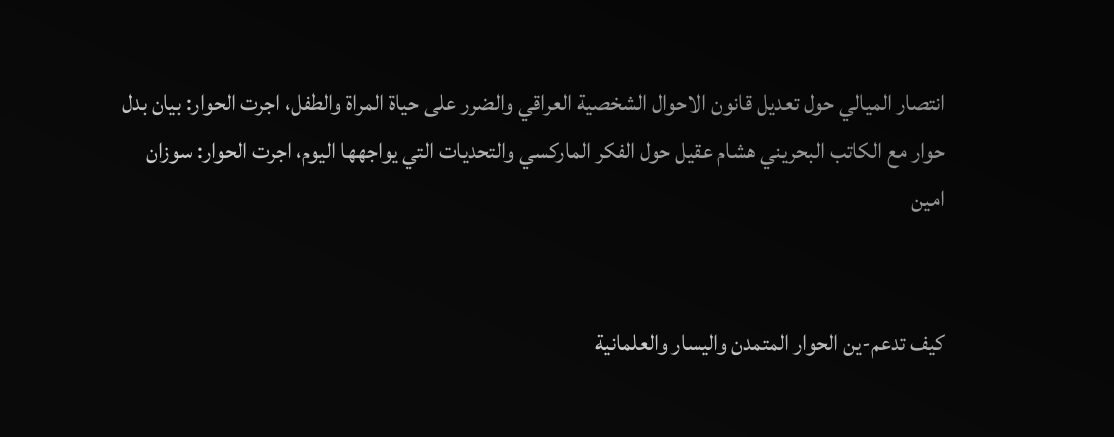انتصار الميالي حول تعديل قانون الاحوال الشخصية العراقي والضرر على حياة المراة والطفل، اجرت الحوار: بيان بدل
حوار مع الكاتب البحريني هشام عقيل حول الفكر الماركسي والتحديات التي يواجهها اليوم، اجرت الحوار: سوزان امين


كيف تدعم-ين الحوار المتمدن واليسار والعلمانية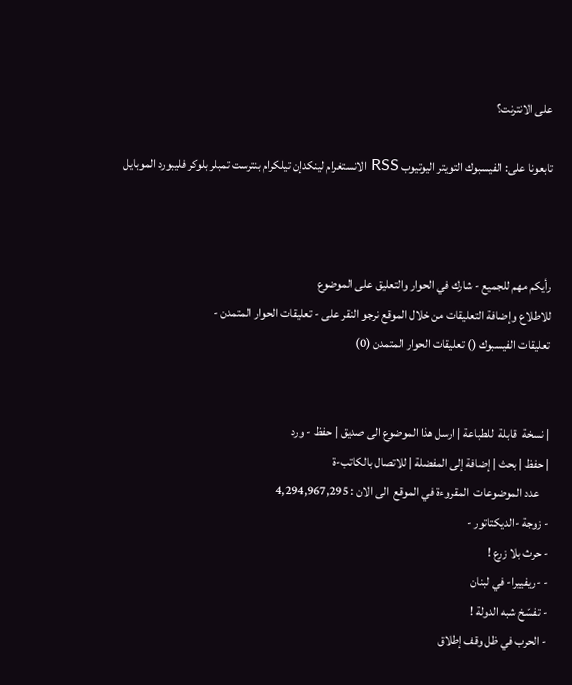على الانترنت؟

تابعونا على: الفيسبوك التويتر اليوتيوب RSS الانستغرام لينكدإن تيلكرام بنترست تمبلر بلوكر فليبورد الموبايل



رأيكم مهم للجميع - شارك في الحوار والتعليق على الموضوع
للاطلاع وإضافة التعليقات من خلال الموقع نرجو النقر على - تعليقات الحوار المتمدن -
تعليقات الفيسبوك () تعليقات الحوار المتمدن (0)


| نسخة  قابلة  للطباعة | ارسل هذا الموضوع الى صديق | حفظ - ورد
| حفظ | بحث | إضافة إلى المفضلة | للاتصال بالكاتب-ة
    عدد الموضوعات  المقروءة في الموقع  الى الان : 4,294,967,295
- زوجة -الديكتاتور -
- حرث بلا زرع !
- -ريفييرا- في لبنان
- تفسّخ شبه الدولة !
- الحرب في ظل وقف إطلاق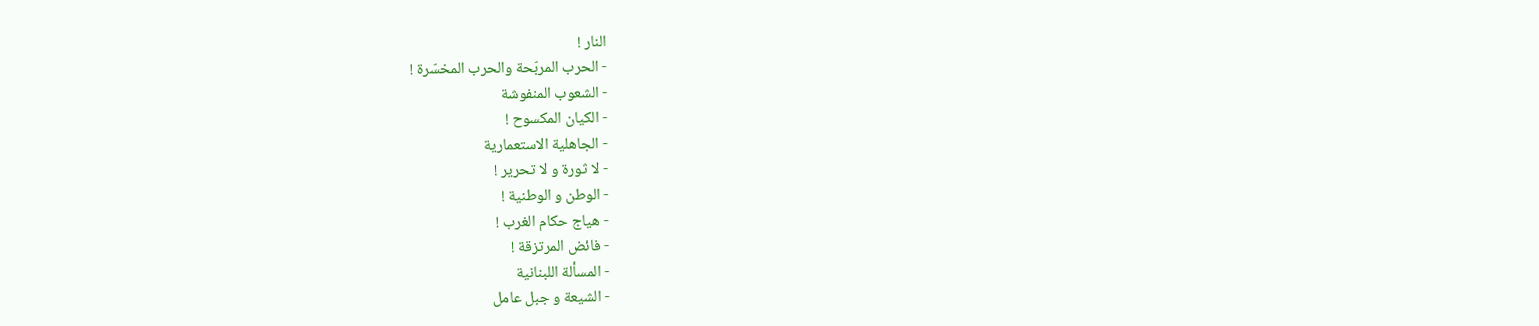النار !
- الحرب المربّحة والحرب المخسّرة !
- الشعوب المنفوشة
- الكيان المكسوح !
- الجاهلية الاستعمارية
- لا ثورة و لا تحرير !
- الوطن و الوطنية !
- هياج حكام الغرب !
- فائض المرتزقة !
- المسألة اللبنانية
- الشيعة و جبل عامل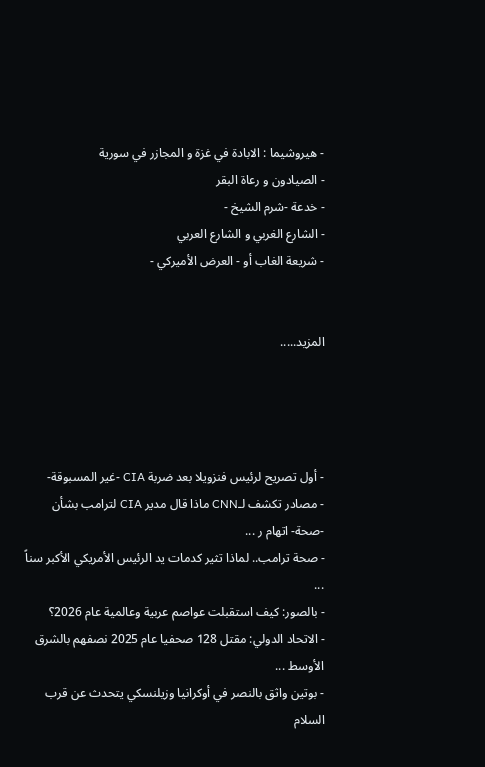- هيروشيما : الابادة في غزة و المجازر في سورية
- الصيادون و رعاة البقر
- خدعة -شرم الشيخ -
- الشارع الغربي و الشارع العربي
- شريعة الغاب أو - العرض الأميركي -


المزيد.....




- أول تصريح لرئيس فنزويلا بعد ضربة CIA -غير المسبوقة-
- مصادر تكشف لـCNN ماذا قال مدير CIA لترامب بشأن -صحة- اتهام ر ...
- صحة ترامب.. لماذا تثير كدمات يد الرئيس الأمريكي الأكبر سناً ...
- بالصور: كيف استقبلت عواصم عربية وعالمية عام 2026؟
- الاتحاد الدولي: مقتل 128 صحفيا عام 2025 نصفهم بالشرق الأوسط ...
- بوتين واثق بالنصر في أوكرانيا وزيلنسكي يتحدث عن قرب السلام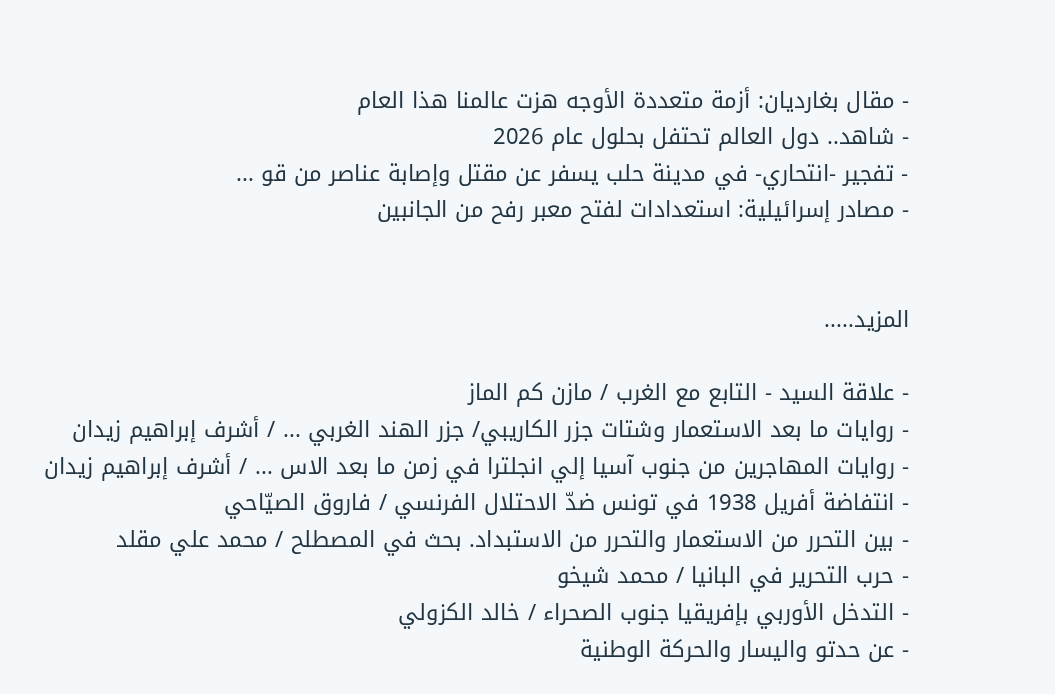- مقال بغارديان: أزمة متعددة الأوجه هزت عالمنا هذا العام
- شاهد.. دول العالم تحتفل بحلول عام 2026
- تفجير -انتحاري- في مدينة حلب يسفر عن مقتل وإصابة عناصر من قو ...
- مصادر إسرائيلية: استعدادات لفتح معبر رفح من الجانبين


المزيد.....

- علاقة السيد - التابع مع الغرب / مازن كم الماز
- روايات ما بعد الاستعمار وشتات جزر الكاريبي/ جزر الهند الغربي ... / أشرف إبراهيم زيدان
- روايات المهاجرين من جنوب آسيا إلي انجلترا في زمن ما بعد الاس ... / أشرف إبراهيم زيدان
- انتفاضة أفريل 1938 في تونس ضدّ الاحتلال الفرنسي / فاروق الصيّاحي
- بين التحرر من الاستعمار والتحرر من الاستبداد. بحث في المصطلح / محمد علي مقلد
- حرب التحرير في البانيا / محمد شيخو
- التدخل الأوربي بإفريقيا جنوب الصحراء / خالد الكزولي
- عن حدتو واليسار والحركة الوطنية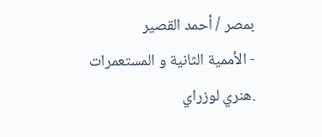بمصر / أحمد القصير
- الأممية الثانية و المستعمرات .هنري لوزراي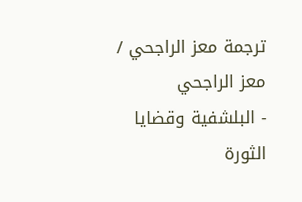ترجمة معز الراجحي / معز الراجحي
- البلشفية وقضايا الثورة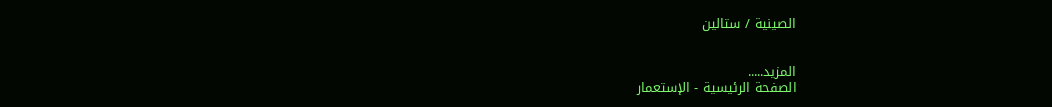الصينية / ستالين


المزيد.....
الصفحة الرئيسية - الإستعمار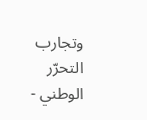وتجارب التحرّر الوطني -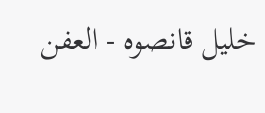خليل قانصوه - العفن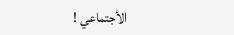الأجتماعي !